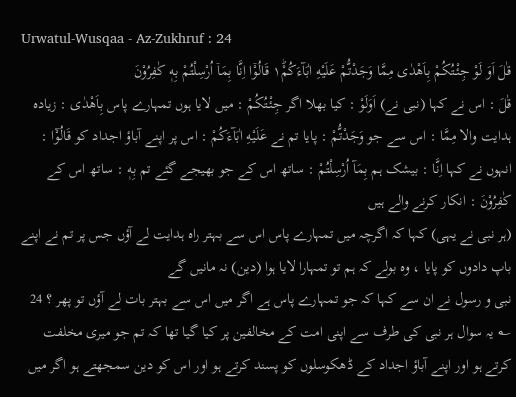Urwatul-Wusqaa - Az-Zukhruf : 24
قٰلَ اَوَ لَوْ جِئْتُكُمْ بِاَهْدٰى مِمَّا وَجَدْتُّمْ عَلَیْهِ اٰبَآءَكُمْ١ؕ قَالُوْۤا اِنَّا بِمَاۤ اُرْسِلْتُمْ بِهٖ كٰفِرُوْنَ
قٰلَ : اس نے کہا (نبی نے) اَوَلَوْ : کیا بھلا اگر جِئْتُكُمْ : میں لایا ہوں تمہارے پاس بِاَهْدٰى : زیادہ ہدایت والا مِمَّا : اس سے جو وَجَدْتُّمْ : پایا تم نے عَلَيْهِ اٰبَآءَكُمْ : اس پر اپنے آباؤ اجداد کو قَالُوْٓا : انہوں نے کہا اِنَّا : بیشک ہم بِمَآ اُرْسِلْتُمْ : ساتھ اس کے جو بھیجے گئے تم بِهٖ : ساتھ اس کے كٰفِرُوْنَ : انکار کرنے والے ہیں
(ہر نبی نے یہی) کہا کہ اگرچہ میں تمہارے پاس اس سے بہتر راہ ہدایت لے آؤں جس پر تم نے اپنے باپ دادوں کو پایا ، وہ بولے کہ ہم تو تمہارا لایا ہوا (دین) نہ مانیں گے
نبی و رسول نے ان سے کہا کہ جو تمہارے پاس ہے اگر میں اس سے بہتر بات لے آؤں تو پھر ؟ 24 ؎ یہ سوال ہر نبی کی طرف سے اپنی امت کے مخالفین پر کیا گیا تھا کہ تم جو میری مخلفت کرتے ہو اور اپنے آباؤ اجداد کے ڈھکوسلوں کو پسند کرتے ہو اور اس کو دین سمجھتے ہو اگر میں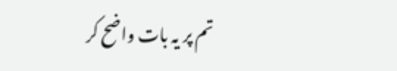تم پر یہ بات واضح کر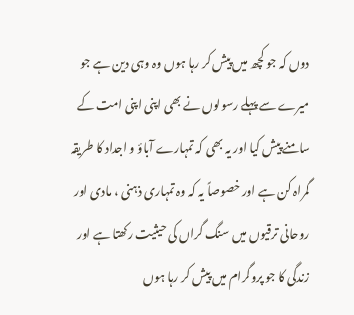دوں کہ جو کچھ میں پیش کر رہا ہوں وہ وہی دین ہے جو میرے سے پہلے رسولوں نے بھی اپنی اپنی امت کے سامنے پیش کیا اور یہ بھی کہ تمہارے آباؤ و اجداد کا طریقہ گمراہ کن ہے اور خصوصاً یہ کہ وہ تمہاری ذہنی ، مادی اور روحانی ترقیوں میں سنگ گراں کی حیثیت رکھتا ہے اور زندگی کا جو پروگرام میں پیش کر رہا ہوں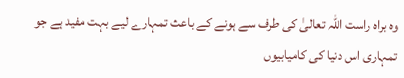وہ براہ راست اللہ تعالیٰ کی طرف سے ہونے کے باعث تمہارے لیے بہت مفید ہے جو تمہاری اس دنیا کی کامیابیوں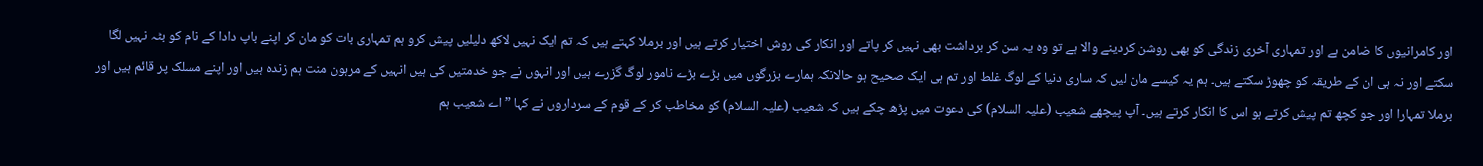اور کامرانیوں کا ضامن ہے اور تمہاری آخری زندگی کو بھی روشن کردینے والا ہے تو وہ یہ سن کر برداشت بھی نہیں کر پاتے اور انکار کی روش اختیار کرتے ہیں اور برملا کہتے ہیں کہ تم ایک نہیں لاکھ دلیلیں پیش کرو ہم تمہاری بات کو مان کر اپنے باپ دادا کے نام کو بٹہ نہیں لگا سکتے اور نہ ہی ان کے طریقہ کو چھوڑ سکتے ہیں۔ ہم یہ کیسے مان لیں کہ ساری دنیا کے لوگ غلط اور تم ہی ایک صحیح ہو حالانکہ ہمارے بزرگوں میں بڑے بڑے نامور لوگ گزرے ہیں اور انہوں نے جو خدمتیں کی ہیں انہیں کے مرہون منت ہم زندہ ہیں اور اپنے مسلک پر قائم ہیں اور برملا تمہارا اور جو کچھ تم پیش کرتے ہو اس کا انکار کرتے ہیں۔ آپ پیچھے شعیب (علیہ السلام) کی دعوت میں پڑھ چکے ہیں کہ شعیب (علیہ السلام) کو مخاطب کر کے قوم کے سرداروں نے کہا ” اے شعیب ہم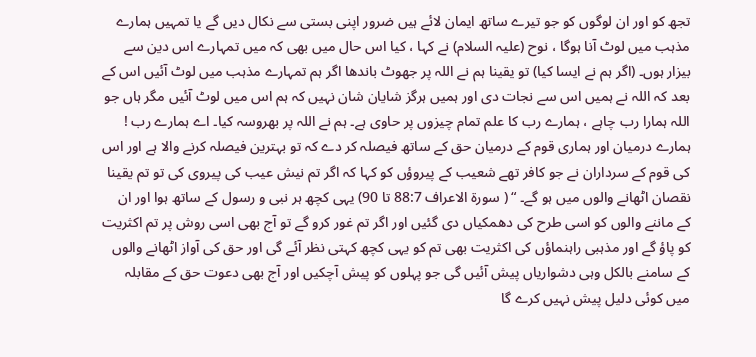تجھ کو اور ان لوگوں کو جو تیرے ساتھ ایمان لائے ہیں ضرور اپنی بستی سے نکال دیں گے یا تمہیں ہمارے مذہب میں لوٹ آنا ہوگا ، نوح (علیہ السلام) نے کہا ، کیا اس حال میں بھی کہ میں تمہارے اس دین سے بیزار ہوں۔ (اگر ہم نے ایسا کیا) تو یقینا ہم نے اللہ پر جھوٹ باندھا اگر ہم تمہارے مذہب میں لوٹ آئیں اس کے بعد کہ اللہ نے ہمیں اس سے نجات دی اور ہمیں ہرگز شایان شان نہیں کہ ہم اس میں لوٹ آئیں مگر ہاں جو اللہ ہمارا رب چاہے ، ہمارے رب کا علم تمام چیزوں پر حاوی ہے۔ ہم نے اللہ پر بھروسہ کیا۔ اے ہمارے رب ! ہمارے درمیان اور ہماری قوم کے درمیان حق کے ساتھ فیصلہ کر دے کہ تو بہترین فیصلہ کرنے والا ہے اور اس کی قوم کے سرداران نے جو کافر تھے شعیب کے پیروؤں کو کہا کہ اگر تم نیش عیب کی پیروی کی تو تم یقینا نقصان اٹھانے والوں میں ہو گے۔ “ ( سورة الاعراف 88:7 تا 90) یہی کچھ ہر نبی و رسول کے ساتھ ہوا اور ان کے ماننے والوں کو اسی طرح کی دھمکیاں دی گئیں اور اگر تم غور کرو گے تو آج بھی اسی روش پر تم اکثریت کو پاؤ گے اور مذہبی راہنماؤں کی اکثریت بھی تم کو یہی کچھ کہتی نظر آئے گی اور حق کی آواز اٹھانے والوں کے سامنے بالکل وہی دشواریاں پیش آئیں گی جو پہلوں کو پیش آچکیں اور آج بھی دعوت حق کے مقابلہ میں کوئی دلیل پیش نہیں کرے گا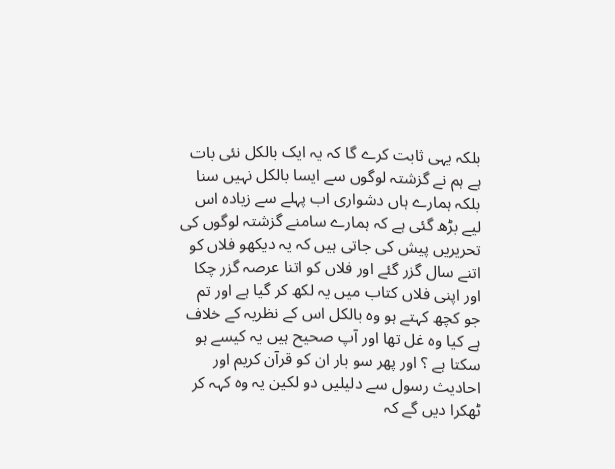بلکہ یہی ثابت کرے گا کہ یہ ایک بالکل نئی بات ہے ہم نے گزشتہ لوگوں سے ایسا بالکل نہیں سنا بلکہ ہمارے ہاں دشواری اب پہلے سے زیادہ اس لیے بڑھ گئی ہے کہ ہمارے سامنے گزشتہ لوگوں کی تحریریں پیش کی جاتی ہیں کہ یہ دیکھو فلاں کو اتنے سال گزر گئے اور فلاں کو اتنا عرصہ گزر چکا اور اپنی فلاں کتاب میں یہ لکھ کر گیا ہے اور تم جو کچھ کہتے ہو وہ بالکل اس کے نظریہ کے خلاف ہے کیا وہ غل تھا اور آپ صحیح ہیں یہ کیسے ہو سکتا ہے ؟ اور پھر سو بار ان کو قرآن کریم اور احادیث رسول سے دلیلیں دو لکین یہ وہ کہہ کر ٹھکرا دیں گے کہ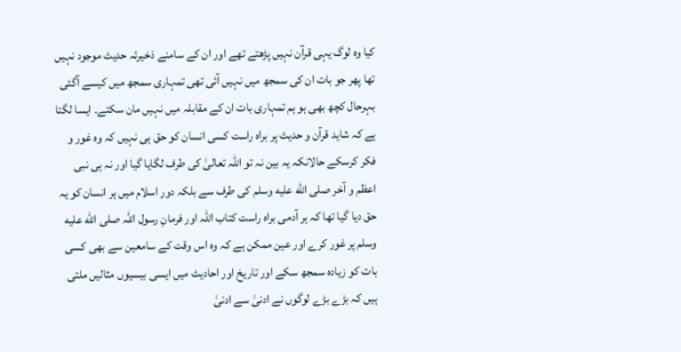کیا وہ لوگ یہی قرآن نہیں پڑھتے تھے اور ان کے سامنے ذخیرئہ حدیث موجود نہیں تھا پھر جو بات ان کی سمجھ میں نہیں آئی تھی تمہاری سمجھ میں کیسے آگئی بہرحال کچھ بھی ہو ہم تمہاری بات ان کے مقابلہ میں نہیں مان سکتے۔ ایسا لگتا ہے کہ شاید قرآن و حدیث پر براہ راست کسی انسان کو حق ہی نہیں کہ وہ غور و فکر کرسکے حالانکہ یہ بین نہ تو اللہ تعالیٰ کی طرف لگایا گیا اور نہ ہی نبی اعظم و آخر صلى الله عليه وسلم کی طرف سے بلکہ دور اسلام میں ہر انسان کو یہ حق دیا گیا تھا کہ ہر آدمی براہ راست کتاب اللہ اور فرمانِ رسول اللہ صلى الله عليه وسلم پر غور کرے اور عین ممکن ہے کہ وہ اس وقت کے سامعین سے بھی کسی بات کو زیادہ سمجھ سکے اور تاریخ اور احادیث میں ایسی بیسیوں مثالیں ملتی ہیں کہ بڑے بڑے لوگوں نے ادنیٰ سے ادنیٰ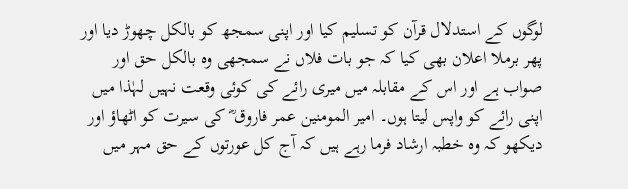لوگوں کے استدلال قرآن کو تسلیم کیا اور اپنی سمجھ کو بالکل چھوڑ دیا اور پھر برملا اعلان بھی کیا کہ جو بات فلاں نے سمجھی وہ بالکل حق اور صواب ہے اور اس کے مقابلہ میں میری رائے کی کوئی وقعت نہیں لہٰذا میں اپنی رائے کو واپس لیتا ہوں۔ امیر المومنین عمر فاروق ؓ کی سیرت کو اٹھاؤ اور دیکھو کہ وہ خطبہ ارشاد فرما رہے ہیں کہ آج کل عورتوں کے حق مہر میں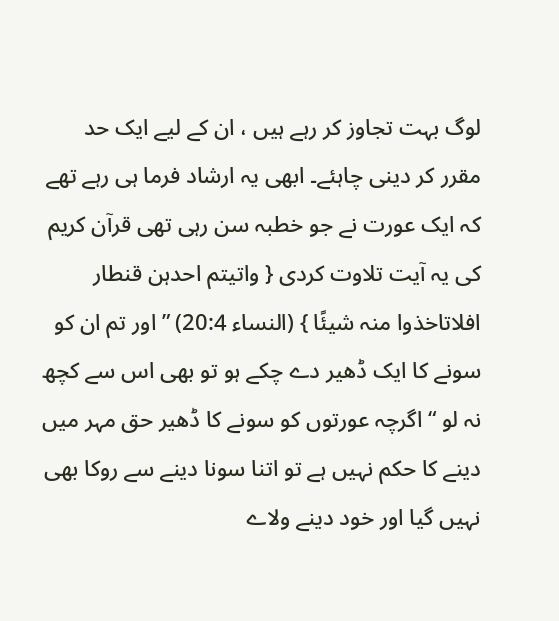لوگ بہت تجاوز کر رہے ہیں ، ان کے لیے ایک حد مقرر کر دینی چاہئے۔ ابھی یہ ارشاد فرما ہی رہے تھے کہ ایک عورت نے جو خطبہ سن رہی تھی قرآن کریم کی یہ آیت تلاوت کردی { واتیتم احدہن قنطار افلاتاخذوا منہ شیئًا } (النساء 20:4) ” اور تم ان کو سونے کا ایک ڈھیر دے چکے ہو تو بھی اس سے کچھ نہ لو “ اگرچہ عورتوں کو سونے کا ڈھیر حق مہر میں دینے کا حکم نہیں ہے تو اتنا سونا دینے سے روکا بھی نہیں گیا اور خود دینے ولاے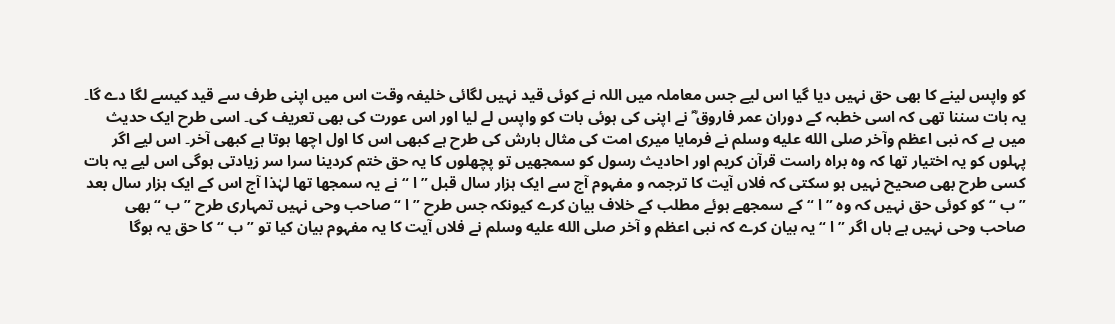کو واپس لینے کا بھی حق نہیں دیا گیا اس لیے جس معاملہ میں اللہ نے کوئی قید نہیں لگائی خلیفہ وقت اس میں اپنی طرف سے قید کیسے لگا دے گا۔ یہ بات سننا تھی کہ اسی خطبہ کے دوران عمر فاروق ؓ نے اپنی کی ہوئی بات کو واپس لے لیا اور اس عورت کی بھی تعریف کی۔ اسی طرح ایک حدیث میں ہے کہ نبی اعظم وآخر صلى الله عليه وسلم نے فرمایا میری امت کی مثال بارش کی طرح ہے کبھی اس کا اول اچھا ہوتا ہے کبھی آخر۔ اس لیے اگر پہلوں کو یہ اختیار تھا کہ وہ براہ راست قرآن کریم اور احادیث رسول کو سمجھیں تو پچھلوں کا یہ حق ختم کردینا سرا سر زیادتی ہوگی اس لیے یہ بات کسی طرح بھی صحیح نہیں ہو سکتی کہ فلاں آیت کا ترجمہ و مفہوم آج سے ایک ہزار سال قبل ” ا “ نے یہ سمجھا تھا لہٰذا آج اس کے ایک ہزار سال بعد ” ب “ کو کوئی حق نہیں کہ وہ ” ا “ کے سمجھے ہوئے مطلب کے خلاف بیان کرے کیونکہ جس طرح ” ا “ صاحب وحی نہیں تمہاری طرح ” ب “ بھی صاحب وحی نہیں ہے ہاں اگر ” ا “ یہ بیان کرے کہ نبی اعظم و آخر صلى الله عليه وسلم نے فلاں آیت کا یہ مفہوم بیان کیا تو ” ب “ کا حق یہ ہوگا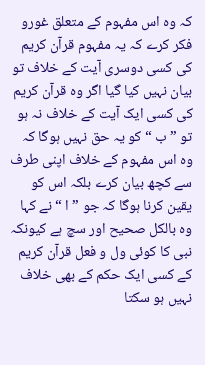کہ وہ اس مفہوم کے متعلق غورو فکر کرے کہ یہ مفہوم قرآن کریم کی کسی دوسری آیت کے خلاف تو بیان نہیں کیا گیا اگر وہ قرآن کریم کی کسی ایک آیت کے خلاف نہ ہو تو ” ب “ کو یہ حق نہیں ہوگا کہ وہ اس مفہوم کے خلاف اپنی طرف سے کچھ بیان کرے بلکہ اس کو یقین کرنا ہوگا کہ جو ” ا “ نے کہا وہ بالکل صحیح اور سچ ہے کیونکہ نبی کا کوئی ول و فعل قرآن کریم کے کسی ایک حکم کے بھی خلاف نہیں ہو سکتا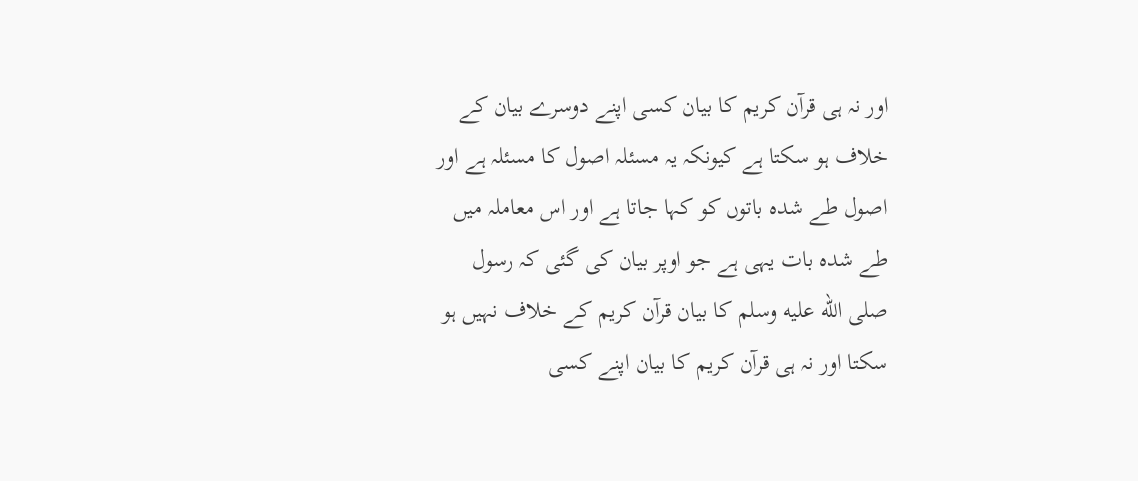اور نہ ہی قرآن کریم کا بیان کسی اپنے دوسرے بیان کے خلاف ہو سکتا ہے کیونکہ یہ مسئلہ اصول کا مسئلہ ہے اور اصول طے شدہ باتوں کو کہا جاتا ہے اور اس معاملہ میں طے شدہ بات یہی ہے جو اوپر بیان کی گئی کہ رسول صلى الله عليه وسلم کا بیان قرآن کریم کے خلاف نہیں ہو سکتا اور نہ ہی قرآن کریم کا بیان اپنے کسی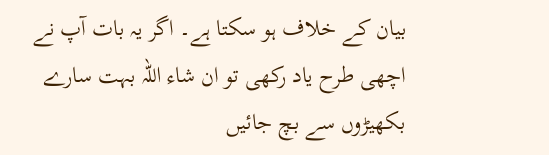بیان کے خلاف ہو سکتا ہے۔ اگر یہ بات آپ نے اچھی طرح یاد رکھی تو ان شاء اللہ بہت سارے بکھیڑوں سے بچ جائیں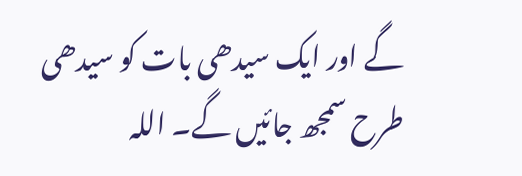گے اور ایک سیدھی بات کو سیدھی طرح سمجھ جائیں گے۔ اللہ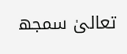تعالیٰ سمجھ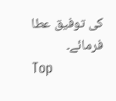کی توفیق عطا فرمائے۔
Top